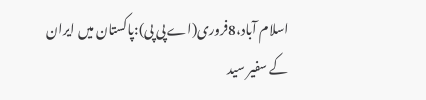اسلام آباد،8فروری(اے پی پی):پاکستان میں ایران کے سفیر سید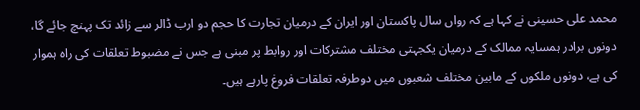محمد علی حسینی نے کہا ہے کہ رواں سال پاکستان اور ایران کے درمیان تجارت کا حجم دو ارب ڈالر سے زائد تک پہنچ جائے گا، دونوں برادر ہمسایہ ممالک کے درمیان یکجہتی مختلف مشترکات اور روابط پر مبنی ہے جس نے مضبوط تعلقات کی راہ ہموار کی ہے، دونوں ملکوں کے مابین مختلف شعبوں میں دوطرفہ تعلقات فروغ پارہے ہیں۔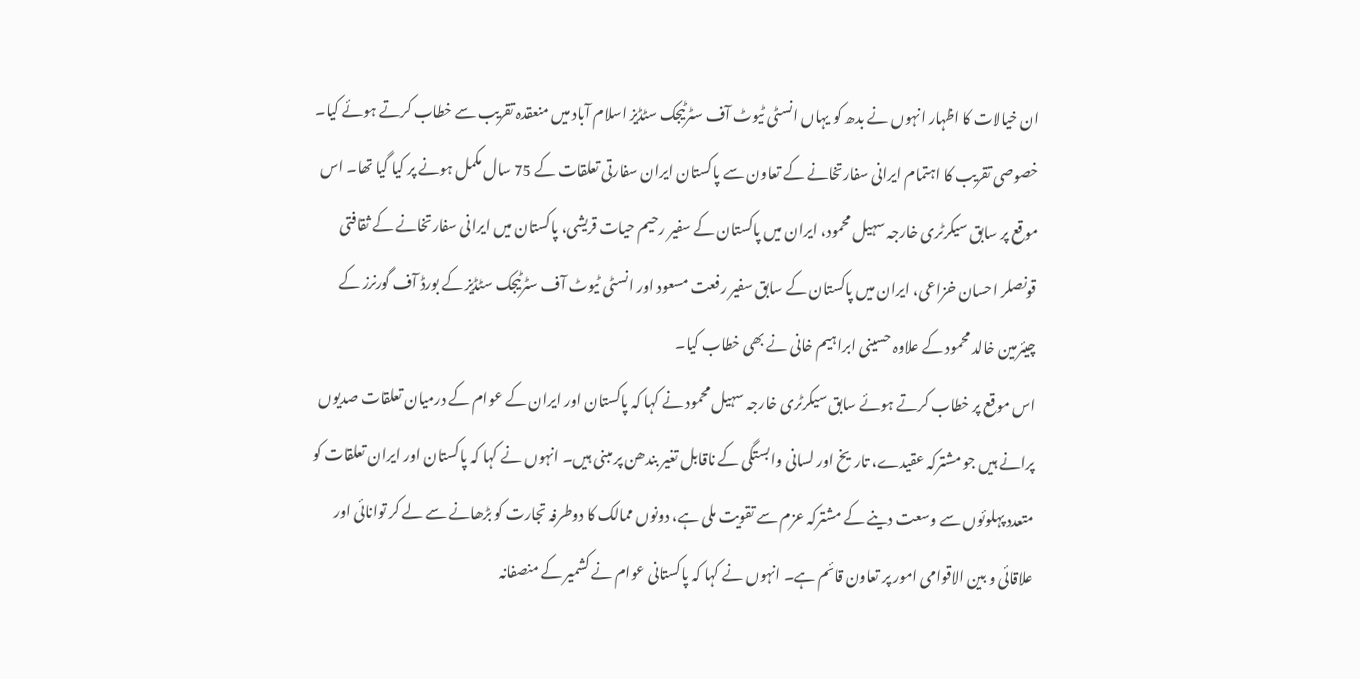ان خیالات کا اظہار انہوں نے بدھ کو یہاں انسٹی ٹیوٹ آف سٹرٹیجک سٹڈیز اسلام آباد میں منعقدہ تقریب سے خطاب کرتے ہوئے کیا۔ خصوصی تقریب کا اہتمام ایرانی سفارتخانے کے تعاون سے پاکستان ایران سفارتی تعلقات کے 75 سال مکمل ہونے پر کیا گیا تھا۔ اس موقع پر سابق سیکرٹری خارجہ سہیل محمود، ایران میں پاکستان کے سفیر رحیم حیات قریشی، پاکستان میں ایرانی سفارتخانے کے ثقافتی قونصلر احسان خزاعی، ایران میں پاکستان کے سابق سفیر رفعت مسعود اور انسٹی ٹیوٹ آف سٹرٹیجک سٹڈیز کے بورڈ آف گورنرز کے چیئرمین خالد محمود کے علاوہ حسینی ابراہیم خانی نے بھی خطاب کیا۔
اس موقع پر خطاب کرتے ہوئے سابق سیکرٹری خارجہ سہیل محمود نے کہا کہ پاکستان اور ایران کے عوام کے درمیان تعلقات صدیوں پرانے ہیں جو مشترکہ عقیدے، تاریخ اور لسانی وابستگی کے ناقابل تغیر بندھن پر مبنی ہیں۔ انہوں نے کہا کہ پاکستان اور ایران تعلقات کو متعدد پہلوئوں سے وسعت دینے کے مشترکہ عزم سے تقویت ملی ہے، دونوں ممالک کا دوطرفہ تجارت کو بڑھانے سے لے کر توانائی اور علاقائی و بین الاقوامی امور پر تعاون قائم ہے۔ انہوں نے کہا کہ پاکستانی عوام نے کشمیر کے منصفانہ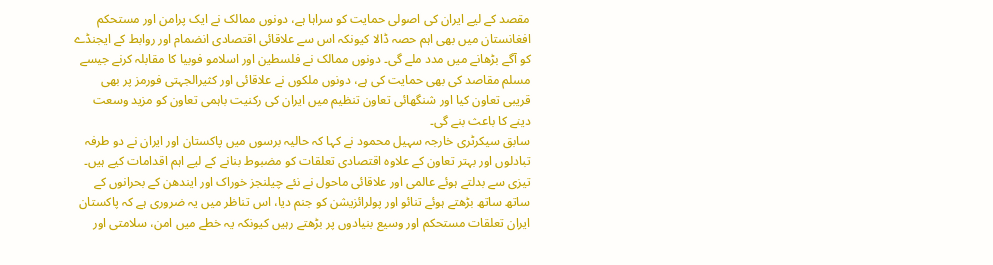مقصد کے لیے ایران کی اصولی حمایت کو سراہا ہے، دونوں ممالک نے ایک پرامن اور مستحکم افغانستان میں بھی اہم حصہ ڈالا کیونکہ اس سے علاقائی اقتصادی انضمام اور روابط کے ایجنڈے کو آگے بڑھانے میں مدد ملے گی۔ دونوں ممالک نے فلسطین اور اسلامو فوبیا کا مقابلہ کرنے جیسے مسلم مقاصد کی بھی حمایت کی ہے، دونوں ملکوں نے علاقائی اور کثیرالجہتی فورمز پر بھی قریبی تعاون کیا اور شنگھائی تعاون تنظیم میں ایران کی رکنیت باہمی تعاون کو مزید وسعت دینے کا باعث بنے گی۔
سابق سیکرٹری خارجہ سہیل محمود نے کہا کہ حالیہ برسوں میں پاکستان اور ایران نے دو طرفہ تبادلوں اور بہتر تعاون کے علاوہ اقتصادی تعلقات کو مضبوط بنانے کے لیے اہم اقدامات کیے ہیں۔ تیزی سے بدلتے ہوئے عالمی اور علاقائی ماحول نے نئے چیلنجز خوراک اور ایندھن کے بحرانوں کے ساتھ ساتھ بڑھتے ہوئے تنائو اور پولرائزیشن کو جنم دیا، اس تناظر میں یہ ضروری ہے کہ پاکستان ایران تعلقات مستحکم اور وسیع بنیادوں پر بڑھتے رہیں کیونکہ یہ خطے میں امن، سلامتی اور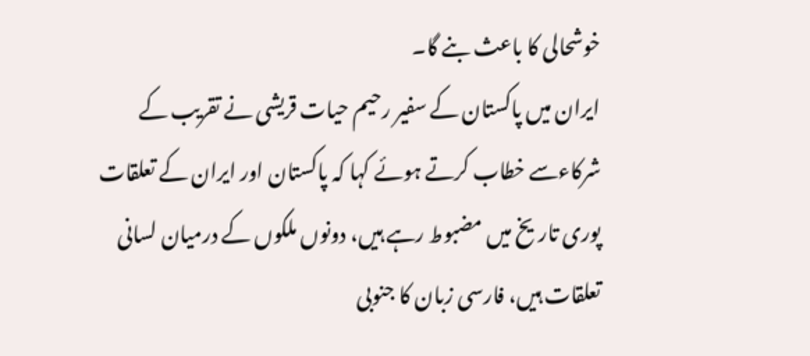خوشحالی کا باعث بنے گا۔
ایران میں پاکستان کے سفیر رحیم حیات قریشی نے تقریب کے شرکاءسے خطاب کرتے ہوئے کہا کہ پاکستان اور ایران کے تعلقات پوری تاریخ میں مضبوط رہے ہیں، دونوں ملکوں کے درمیان لسانی تعلقات ہیں، فارسی زبان کا جنوبی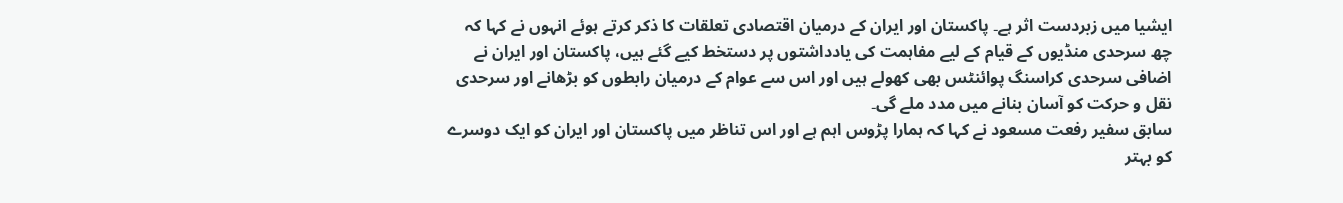ایشیا میں زبردست اثر ہے۔ پاکستان اور ایران کے درمیان اقتصادی تعلقات کا ذکر کرتے ہوئے انہوں نے کہا کہ چھ سرحدی منڈیوں کے قیام کے لیے مفاہمت کی یادداشتوں پر دستخط کیے گئے ہیں، پاکستان اور ایران نے اضافی سرحدی کراسنگ پوائنٹس بھی کھولے ہیں اور اس سے عوام کے درمیان رابطوں کو بڑھانے اور سرحدی نقل و حرکت کو آسان بنانے میں مدد ملے گی۔
سابق سفیر رفعت مسعود نے کہا کہ ہمارا پڑوس اہم ہے اور اس تناظر میں پاکستان اور ایران کو ایک دوسرے کو بہتر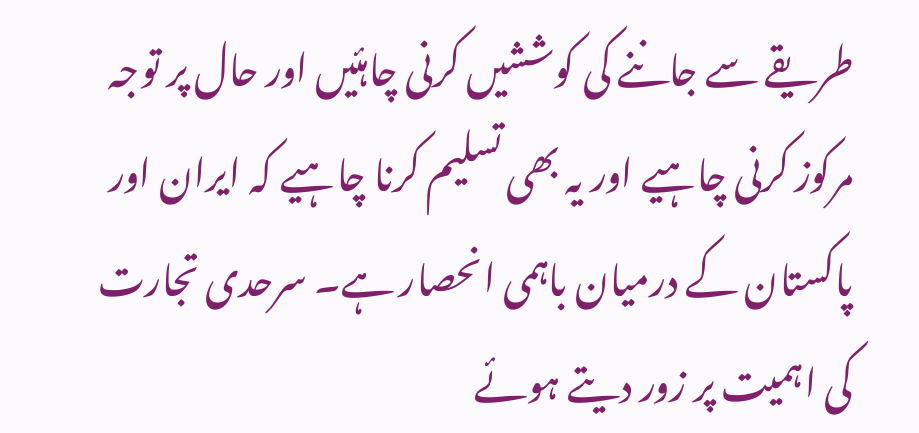طریقے سے جاننے کی کوششیں کرنی چاہئیں اور حال پر توجہ مرکوز کرنی چاہیے اور یہ بھی تسلیم کرنا چاہیے کہ ایران اور پاکستان کے درمیان باہمی انحصار ہے۔ سرحدی تجارت کی اہمیت پر زور دیتے ہوئے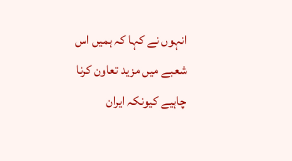انہوں نے کہا کہ ہمیں اس شعبے میں مزید تعاون کرنا چاہیے کیونکہ ایران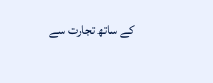کے ساتھ تجارت سے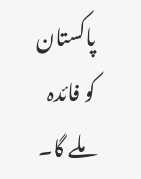پاکستان کو فائدہ ملے گا۔